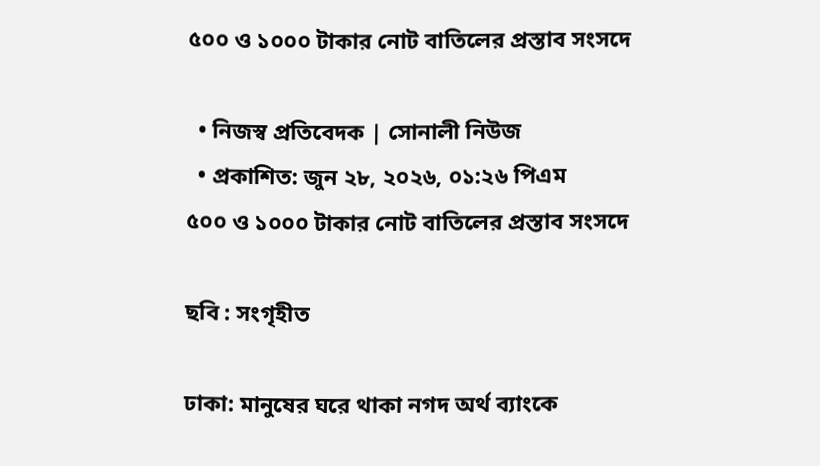৫০০ ও ১০০০ টাকার নোট বাতিলের প্রস্তাব সংসদে

  • নিজস্ব প্রতিবেদক | সোনালী নিউজ
  • প্রকাশিত: জুন ২৮, ২০২৬, ০১:২৬ পিএম
৫০০ ও ১০০০ টাকার নোট বাতিলের প্রস্তাব সংসদে

ছবি : সংগৃহীত

ঢাকা: মানুষের ঘরে থাকা নগদ অর্থ ব্যাংকে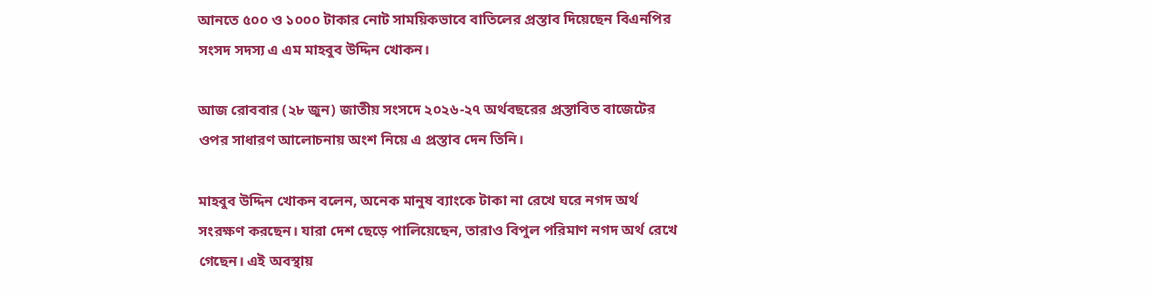আনতে ৫০০ ও ১০০০ টাকার নোট সাময়িকভাবে বাতিলের প্রস্তাব দিয়েছেন বিএনপির সংসদ সদস্য এ এম মাহবুব উদ্দিন খোকন।

আজ রোববার (২৮ জুন) জাতীয় সংসদে ২০২৬-২৭ অর্থবছরের প্রস্তাবিত বাজেটের ওপর সাধারণ আলোচনায় অংশ নিয়ে এ প্রস্তাব দেন তিনি।

মাহবুব উদ্দিন খোকন বলেন, অনেক মানুষ ব্যাংকে টাকা না রেখে ঘরে নগদ অর্থ সংরক্ষণ করছেন। যারা দেশ ছেড়ে পালিয়েছেন, তারাও বিপুল পরিমাণ নগদ অর্থ রেখে গেছেন। এই অবস্থায়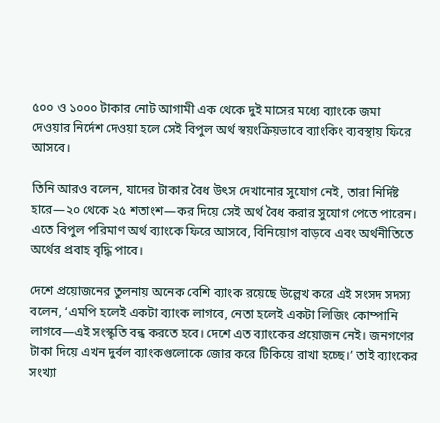৫০০ ও ১০০০ টাকার নোট আগামী এক থেকে দুই মাসের মধ্যে ব্যাংকে জমা দেওয়ার নির্দেশ দেওয়া হলে সেই বিপুল অর্থ স্বয়ংক্রিয়ভাবে ব্যাংকিং ব্যবস্থায় ফিরে আসবে।

তিনি আরও বলেন, যাদের টাকার বৈধ উৎস দেখানোর সুযোগ নেই, তারা নির্দিষ্ট হারে—২০ থেকে ২৫ শতাংশ—কর দিয়ে সেই অর্থ বৈধ করার সুযোগ পেতে পারেন। এতে বিপুল পরিমাণ অর্থ ব্যাংকে ফিরে আসবে, বিনিয়োগ বাড়বে এবং অর্থনীতিতে অর্থের প্রবাহ বৃদ্ধি পাবে।

দেশে প্রয়োজনের তুলনায় অনেক বেশি ব্যাংক রয়েছে উল্লেখ করে এই সংসদ সদস্য বলেন, ‘এমপি হলেই একটা ব্যাংক লাগবে, নেতা হলেই একটা লিজিং কোম্পানি লাগবে—এই সংস্কৃতি বন্ধ করতে হবে। দেশে এত ব্যাংকের প্রয়োজন নেই। জনগণের টাকা দিয়ে এখন দুর্বল ব্যাংকগুলোকে জোর করে টিকিয়ে রাখা হচ্ছে।’ তাই ব্যাংকের সংখ্যা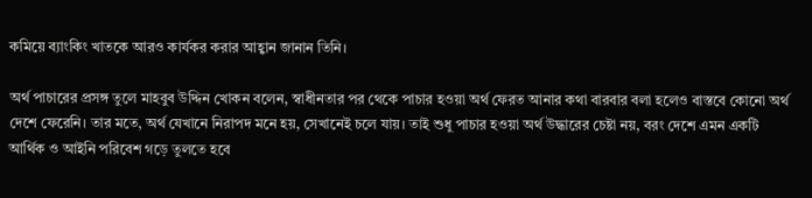কমিয়ে ব্যাংকিং খাতকে আরও কার্যকর করার আহ্বান জানান তিনি।

অর্থ পাচারের প্রসঙ্গ তুলে মাহবুব উদ্দিন খোকন বলেন, স্বাধীনতার পর থেকে পাচার হওয়া অর্থ ফেরত আনার কথা বারবার বলা হলেও বাস্তবে কোনো অর্থ দেশে ফেরেনি। তার মতে, অর্থ যেখানে নিরাপদ মনে হয়, সেখানেই চলে যায়। তাই শুধু পাচার হওয়া অর্থ উদ্ধারের চেষ্টা নয়, বরং দেশে এমন একটি আর্থিক ও আইনি পরিবেশ গড়ে তুলতে হবে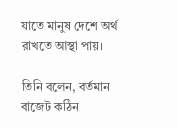যাতে মানুষ দেশে অর্থ রাখতে আস্থা পায়।

তিনি বলেন, বর্তমান বাজেট কঠিন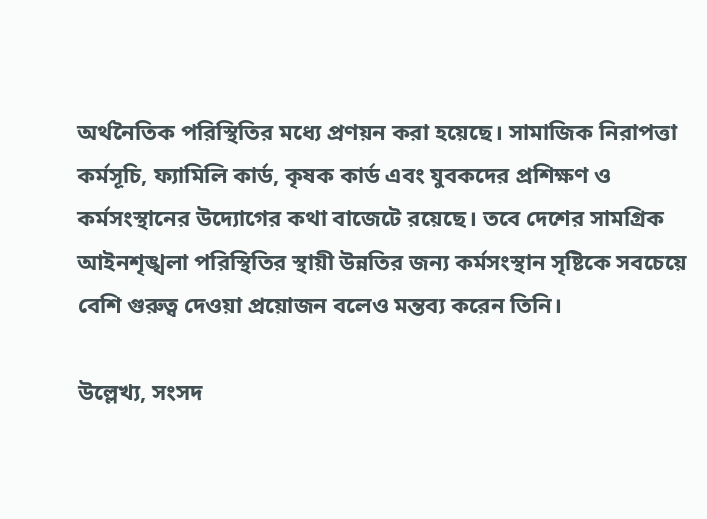অর্থনৈতিক পরিস্থিতির মধ্যে প্রণয়ন করা হয়েছে। সামাজিক নিরাপত্তা কর্মসূচি, ফ্যামিলি কার্ড, কৃষক কার্ড এবং যুবকদের প্রশিক্ষণ ও কর্মসংস্থানের উদ্যোগের কথা বাজেটে রয়েছে। তবে দেশের সামগ্রিক আইনশৃঙ্খলা পরিস্থিতির স্থায়ী উন্নতির জন্য কর্মসংস্থান সৃষ্টিকে সবচেয়ে বেশি গুরুত্ব দেওয়া প্রয়োজন বলেও মন্তব্য করেন তিনি।

উল্লেখ্য, সংসদ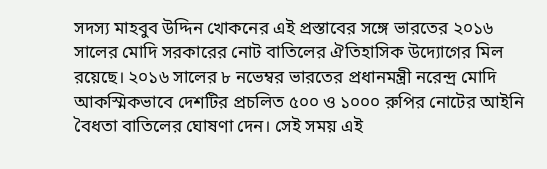সদস্য মাহবুব উদ্দিন খোকনের এই প্রস্তাবের সঙ্গে ভারতের ২০১৬ সালের মোদি সরকারের নোট বাতিলের ঐতিহাসিক উদ্যোগের মিল রয়েছে। ২০১৬ সালের ৮ নভেম্বর ভারতের প্রধানমন্ত্রী নরেন্দ্র মোদি আকস্মিকভাবে দেশটির প্রচলিত ৫০০ ও ১০০০ রুপির নোটের আইনি বৈধতা বাতিলের ঘোষণা দেন। সেই সময় এই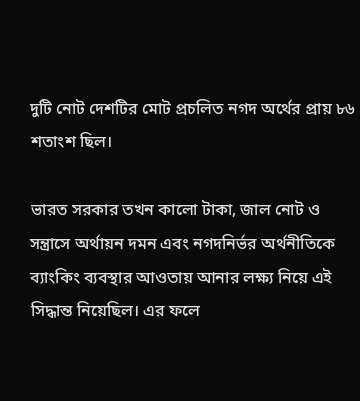দুটি নোট দেশটির মোট প্রচলিত নগদ অর্থের প্রায় ৮৬ শতাংশ ছিল।

ভারত সরকার তখন কালো টাকা, জাল নোট ও সন্ত্রাসে অর্থায়ন দমন এবং নগদনির্ভর অর্থনীতিকে ব্যাংকিং ব্যবস্থার আওতায় আনার লক্ষ্য নিয়ে এই সিদ্ধান্ত নিয়েছিল। এর ফলে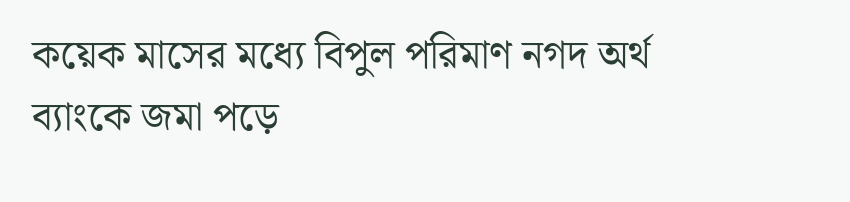কয়েক মাসের মধ্যে বিপুল পরিমাণ নগদ অর্থ ব্যাংকে জমা পড়ে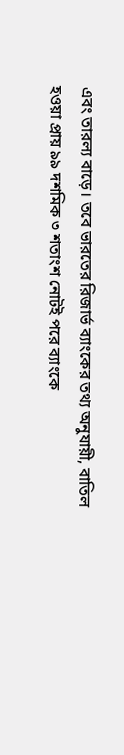এবং তারল্য বাড়ে। তবে ভারতের রিজার্ভ ব্যাংকের তথ্য অনুযায়ী, বাতিল হওয়া প্রায় ৯৯ দশমিক ৩ শতাংশ নোটই পরে ব্যাংকে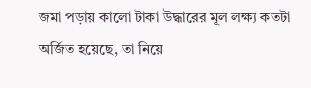জমা পড়ায় কালো টাকা উদ্ধারের মূল লক্ষ্য কতটা অর্জিত হয়েছে, তা নিয়ে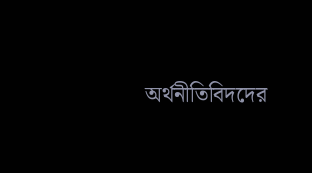অর্থনীতিবিদদের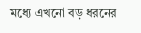মধ্যে এখনো বড় ধরনের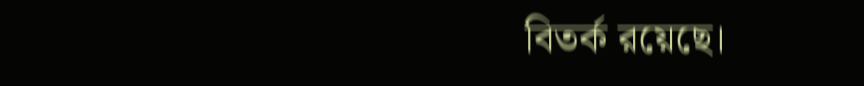বিতর্ক রয়েছে।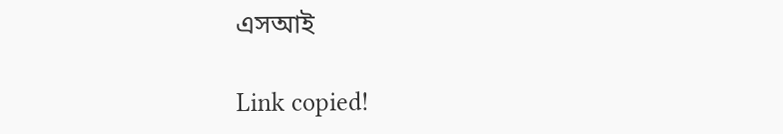এসআই

Link copied!